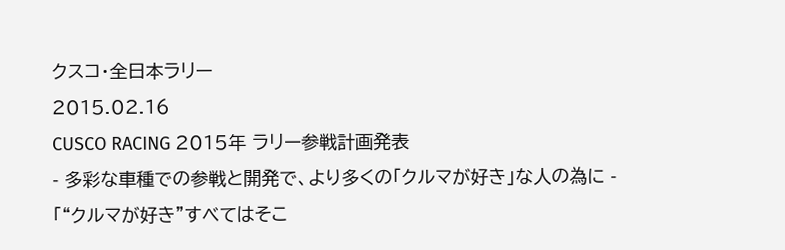クスコ・全日本ラリー
2015.02.16
CUSCO RACING 2015年 ラリー参戦計画発表
- 多彩な車種での参戦と開発で、より多くの「クルマが好き」な人の為に -
「“クルマが好き”すべてはそこ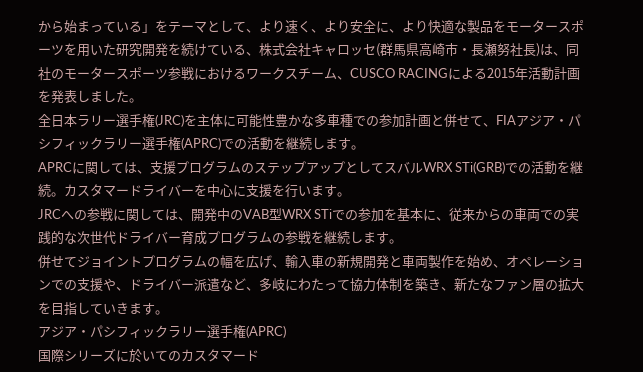から始まっている」をテーマとして、より速く、より安全に、より快適な製品をモータースポーツを用いた研究開発を続けている、株式会社キャロッセ(群馬県高崎市・長瀬努社長)は、同社のモータースポーツ参戦におけるワークスチーム、CUSCO RACINGによる2015年活動計画を発表しました。
全日本ラリー選手権(JRC)を主体に可能性豊かな多車種での参加計画と併せて、FIAアジア・パシフィックラリー選手権(APRC)での活動を継続します。
APRCに関しては、支援プログラムのステップアップとしてスバルWRX STi(GRB)での活動を継続。カスタマードライバーを中心に支援を行います。
JRCへの参戦に関しては、開発中のVAB型WRX STiでの参加を基本に、従来からの車両での実践的な次世代ドライバー育成プログラムの参戦を継続します。
併せてジョイントプログラムの幅を広げ、輸入車の新規開発と車両製作を始め、オペレーションでの支援や、ドライバー派遣など、多岐にわたって協力体制を築き、新たなファン層の拡大を目指していきます。
アジア・パシフィックラリー選手権(APRC)
国際シリーズに於いてのカスタマード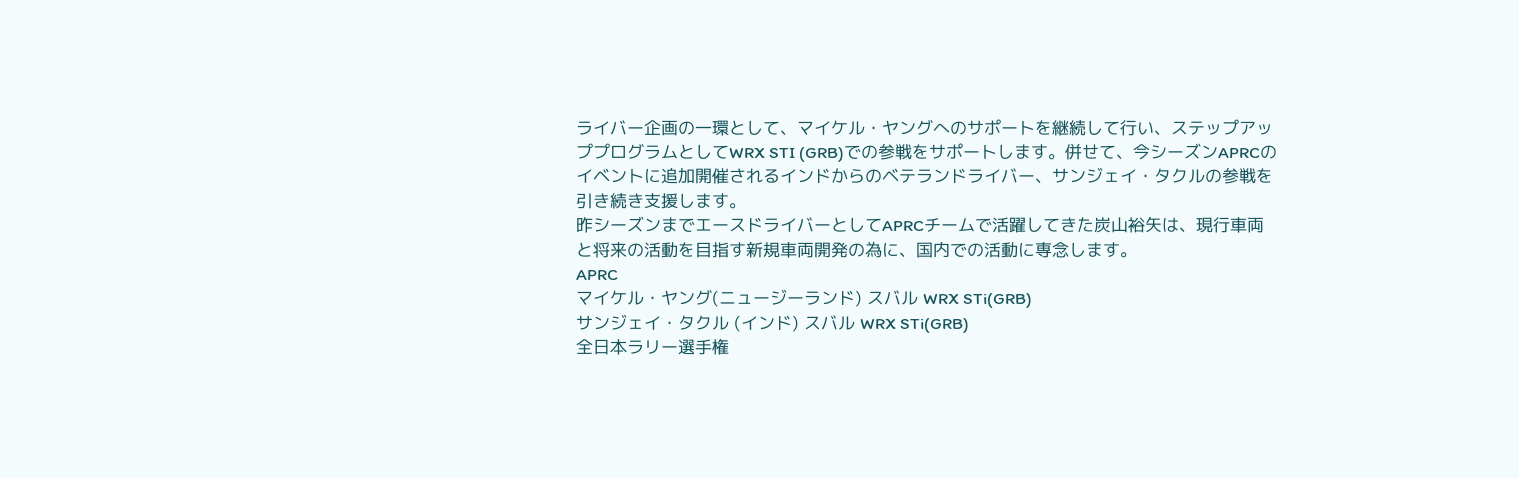ライバー企画の一環として、マイケル・ヤングへのサポートを継続して行い、ステップアッププログラムとしてWRX STI (GRB)での参戦をサポートします。併せて、今シーズンAPRCのイベントに追加開催されるインドからのベテランドライバー、サンジェイ・タクルの参戦を引き続き支援します。
昨シーズンまでエースドライバーとしてAPRCチームで活躍してきた炭山裕矢は、現行車両と将来の活動を目指す新規車両開発の為に、国内での活動に専念します。
APRC
マイケル・ヤング(ニュージーランド) スバル WRX STi(GRB)
サンジェイ・タクル (インド) スバル WRX STi(GRB)
全日本ラリー選手権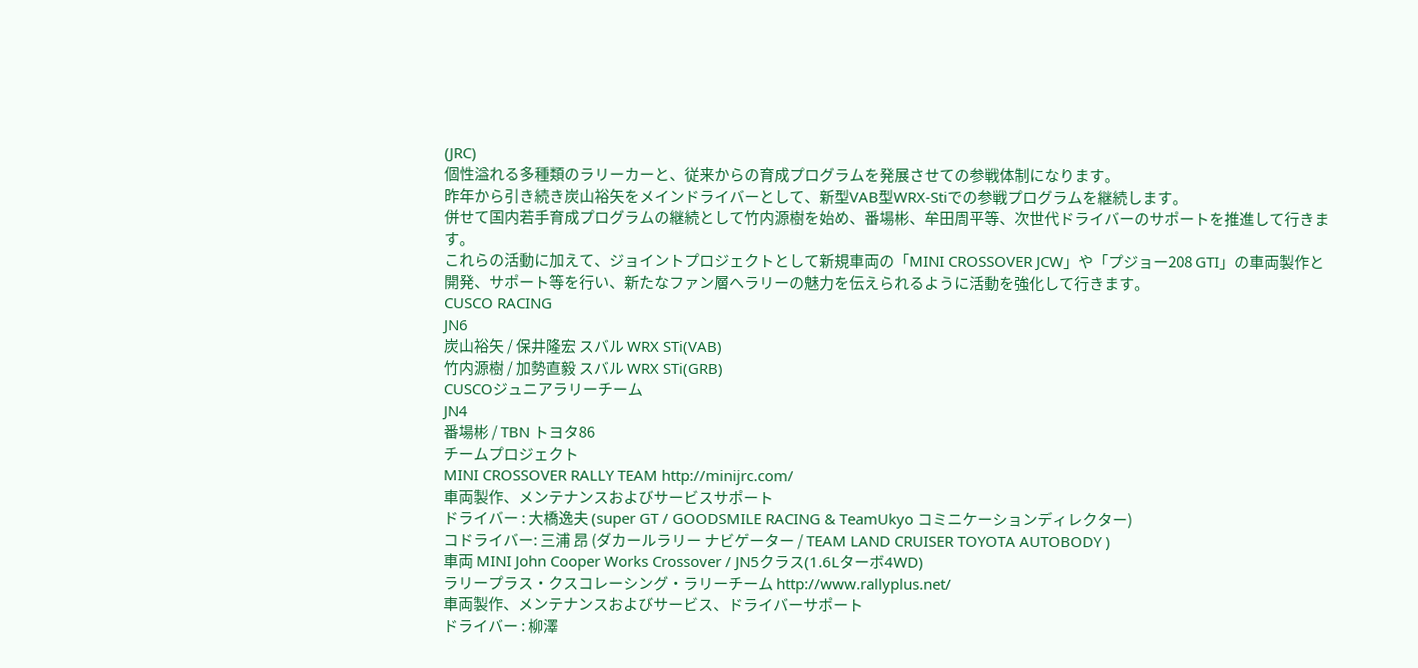(JRC)
個性溢れる多種類のラリーカーと、従来からの育成プログラムを発展させての参戦体制になります。
昨年から引き続き炭山裕矢をメインドライバーとして、新型VAB型WRX-Stiでの参戦プログラムを継続します。
併せて国内若手育成プログラムの継続として竹内源樹を始め、番場彬、牟田周平等、次世代ドライバーのサポートを推進して行きます。
これらの活動に加えて、ジョイントプロジェクトとして新規車両の「MINI CROSSOVER JCW」や「プジョー208 GTI」の車両製作と開発、サポート等を行い、新たなファン層へラリーの魅力を伝えられるように活動を強化して行きます。
CUSCO RACING
JN6
炭山裕矢 / 保井隆宏 スバル WRX STi(VAB)
竹内源樹 / 加勢直毅 スバル WRX STi(GRB)
CUSCOジュニアラリーチーム
JN4
番場彬 / TBN トヨタ86
チームプロジェクト
MINI CROSSOVER RALLY TEAM http://minijrc.com/
車両製作、メンテナンスおよびサービスサポート
ドライバー : 大橋逸夫 (super GT / GOODSMILE RACING & TeamUkyo コミニケーションディレクター)
コドライバー: 三浦 昂 (ダカールラリー ナビゲーター / TEAM LAND CRUISER TOYOTA AUTOBODY )
車両 MINI John Cooper Works Crossover / JN5クラス(1.6Lターボ4WD)
ラリープラス・クスコレーシング・ラリーチーム http://www.rallyplus.net/
車両製作、メンテナンスおよびサービス、ドライバーサポート
ドライバー : 柳澤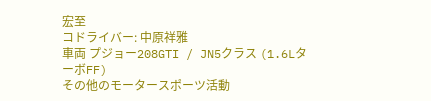宏至
コドライバー: 中原祥雅
車両 プジョー208GTI / JN5クラス (1.6LターボFF)
その他のモータースポーツ活動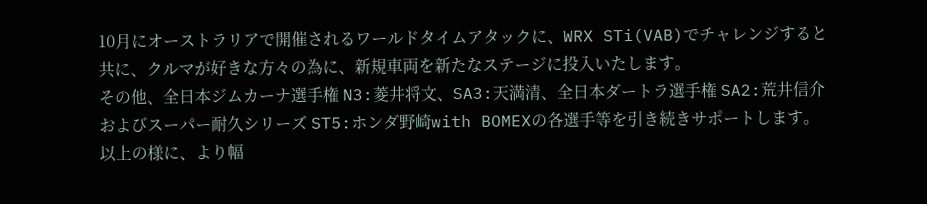10月にオーストラリアで開催されるワールドタイムアタックに、WRX STi(VAB)でチャレンジすると共に、クルマが好きな方々の為に、新規車両を新たなステージに投入いたします。
その他、全日本ジムカーナ選手権 N3:菱井将文、SA3:天満清、全日本ダートラ選手権 SA2:荒井信介 およびスーパー耐久シリーズ ST5:ホンダ野崎with BOMEXの各選手等を引き続きサポートします。
以上の様に、より幅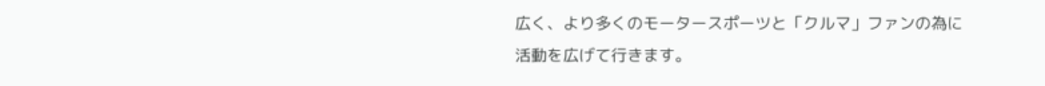広く、より多くのモータースポーツと「クルマ」ファンの為に活動を広げて行きます。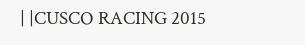| |CUSCO RACING 2015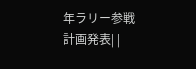年ラリー参戦計画発表| |